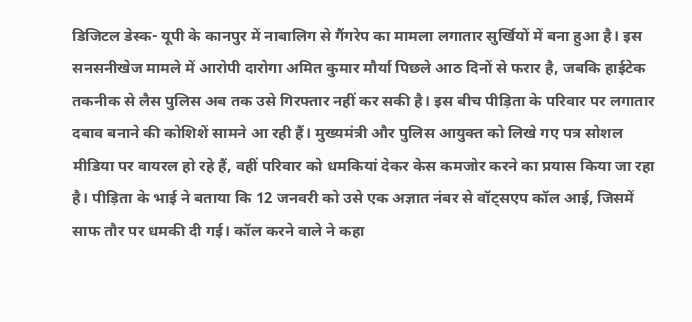डिजिटल डेस्क- यूपी के कानपुर में नाबालिग से गैंगरेप का मामला लगातार सुर्खियों में बना हुआ है। इस सनसनीखेज मामले में आरोपी दारोगा अमित कुमार मौर्या पिछले आठ दिनों से फरार है, जबकि हाईटेक तकनीक से लैस पुलिस अब तक उसे गिरफ्तार नहीं कर सकी है। इस बीच पीड़िता के परिवार पर लगातार दबाव बनाने की कोशिशें सामने आ रही हैं। मुख्यमंत्री और पुलिस आयुक्त को लिखे गए पत्र सोशल मीडिया पर वायरल हो रहे हैं, वहीं परिवार को धमकियां देकर केस कमजोर करने का प्रयास किया जा रहा है। पीड़िता के भाई ने बताया कि 12 जनवरी को उसे एक अज्ञात नंबर से वॉट्सएप कॉल आई, जिसमें साफ तौर पर धमकी दी गई। कॉल करने वाले ने कहा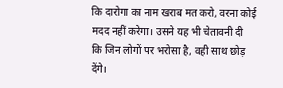कि दारोगा का नाम खराब मत करो, वरना कोई मदद नहीं करेगा। उसने यह भी चेतावनी दी कि जिन लोगों पर भरोसा है, वही साथ छोड़ देंगे।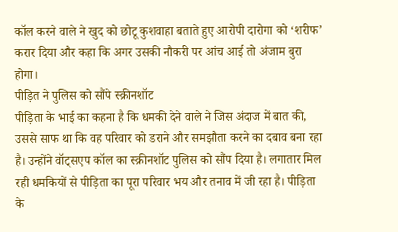कॉल करने वाले ने खुद को छोटू कुशवाहा बताते हुए आरोपी दारोगा को ‘शरीफ’ करार दिया और कहा कि अगर उसकी नौकरी पर आंच आई तो अंजाम बुरा होगा।
पीड़ित ने पुलिस को सौंपे स्क्रीनशॉट
पीड़िता के भाई का कहना है कि धमकी देने वाले ने जिस अंदाज में बात की, उससे साफ था कि वह परिवार को डराने और समझौता करने का दबाव बना रहा है। उन्होंने वॉट्सएप कॉल का स्क्रीनशॉट पुलिस को सौंप दिया है। लगातार मिल रही धमकियों से पीड़िता का पूरा परिवार भय और तनाव में जी रहा है। पीड़िता के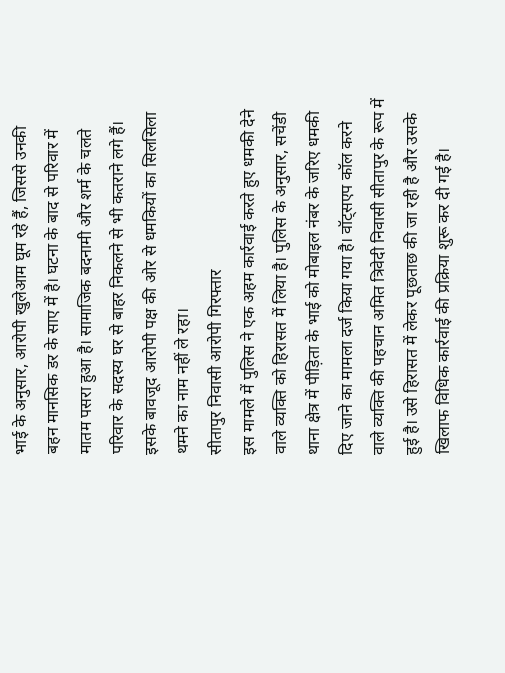भाई के अनुसार, आरोपी खुलेआम घूम रहे हैं, जिससे उनकी बहन मानसिक डर के साए में है। घटना के बाद से परिवार में मातम पसरा हुआ है। सामाजिक बदनामी और शर्म के चलते परिवार के सदस्य घर से बाहर निकलने से भी कतराने लगे हैं। इसके बावजूद आरोपी पक्ष की ओर से धमकियों का सिलसिला थमने का नाम नहीं ले रहा।
सीतापुर निवासी आरोपी गिरफ्तार
इस मामले में पुलिस ने एक अहम कार्रवाई करते हुए धमकी देने वाले व्यक्ति को हिरासत में लिया है। पुलिस के अनुसार, सचेंडी थाना क्षेत्र में पीड़िता के भाई को मोबाइल नंबर के जरिए धमकी दिए जाने का मामला दर्ज किया गया है। वॉट्सएप कॉल करने वाले व्यक्ति की पहचान अमित त्रिवेदी निवासी सीतापुर के रूप में हुई है। उसे हिरासत में लेकर पूछताछ की जा रही है और उसके खिलाफ विधिक कार्रवाई की प्रक्रिया शुरू कर दी गई है।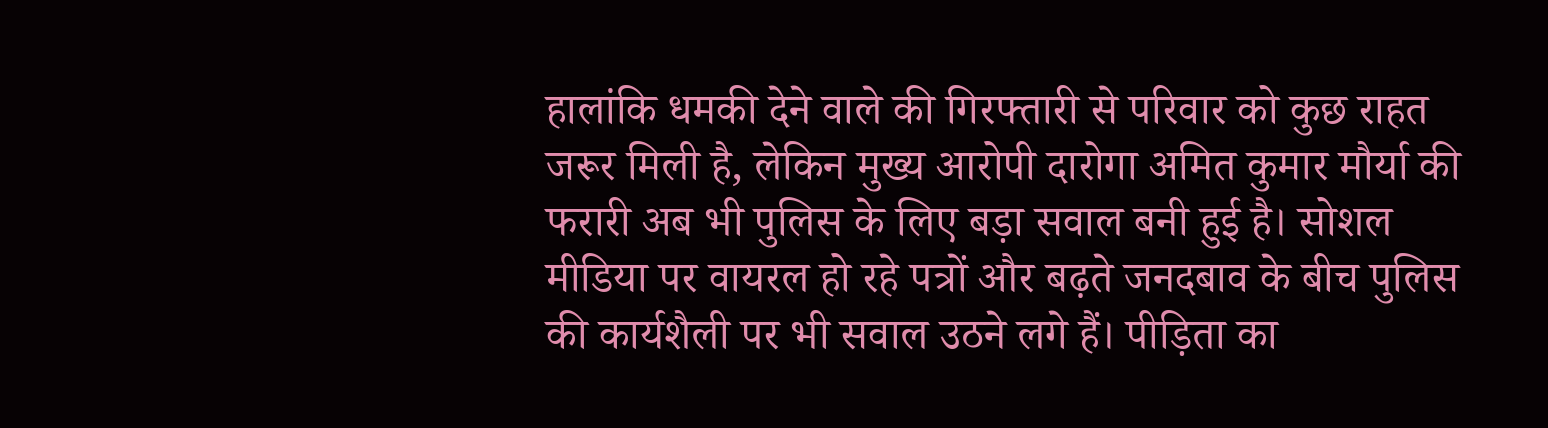हालांकि धमकी देने वाले की गिरफ्तारी से परिवार को कुछ राहत जरूर मिली है, लेकिन मुख्य आरोपी दारोगा अमित कुमार मौर्या की फरारी अब भी पुलिस के लिए बड़ा सवाल बनी हुई है। सोशल मीडिया पर वायरल हो रहे पत्रों और बढ़ते जनदबाव के बीच पुलिस की कार्यशैली पर भी सवाल उठने लगे हैं। पीड़िता का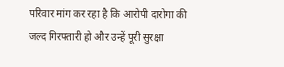परिवार मांग कर रहा है कि आरोपी दारोगा की जल्द गिरफ्तारी हो और उन्हें पूरी सुरक्षा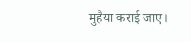मुहैया कराई जाए।